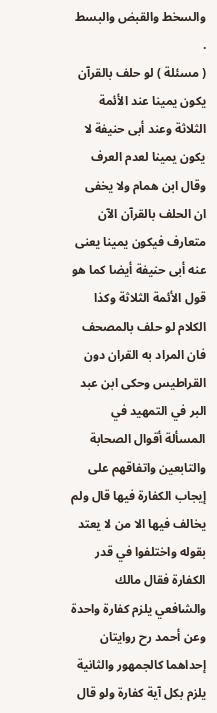والسخط والقبض والبسط .
( مسئلة ) لو حلف بالقرآن يكون يمينا عند الأئمة الثلاثة وعند أبى حنيفة لا يكون يمينا لعدم العرف وقال ابن همام ولا يخفى ان الحلف بالقرآن الآن متعارف فيكون يمينا يعنى عنه أبى حنيفة أيضا كما هو قول الأئمة الثلاثة وكذا الكلام لو حلف بالمصحف فان المراد به القران دون القراطيس وحكى ابن عبد البر في التمهيد في المسألة أقوال الصحابة والتابعين واتفاقهم على إيجاب الكفارة فيها قال ولم يخالف فيها الا من لا يعتد بقوله واختلفوا في قدر الكفارة فقال مالك والشافعي يلزم كفارة واحدة وعن أحمد رح روايتان إحداهما كالجمهور والثانية يلزم بكل آية كفارة ولو قال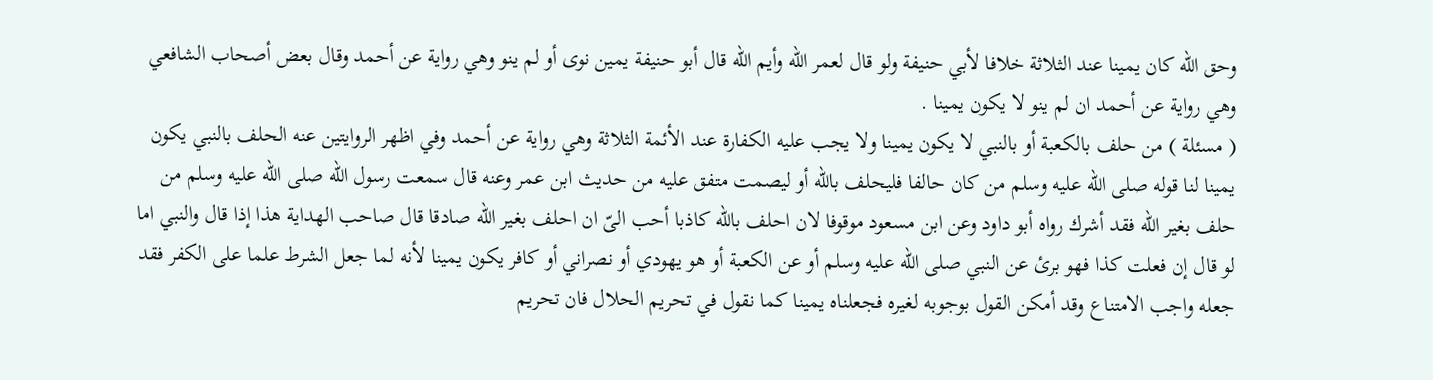وحق اللّه كان يمينا عند الثلاثة خلافا لأبي حنيفة ولو قال لعمر اللّه وأيم اللّه قال أبو حنيفة يمين نوى أو لم ينو وهي رواية عن أحمد وقال بعض أصحاب الشافعي وهي رواية عن أحمد ان لم ينو لا يكون يمينا .
( مسئلة ) من حلف بالكعبة أو بالنبي لا يكون يمينا ولا يجب عليه الكفارة عند الأئمة الثلاثة وهي رواية عن أحمد وفي اظهر الروايتين عنه الحلف بالنبي يكون يمينا لنا قوله صلى اللّه عليه وسلم من كان حالفا فليحلف باللّه أو ليصمت متفق عليه من حديث ابن عمر وعنه قال سمعت رسول اللّه صلى اللّه عليه وسلم من حلف بغير اللّه فقد أشرك رواه أبو داود وعن ابن مسعود موقوفا لان احلف باللّه كاذبا أحب الىّ ان احلف بغير اللّه صادقا قال صاحب الهداية هذا إذا قال والنبي اما لو قال إن فعلت كذا فهو برئ عن النبي صلى اللّه عليه وسلم أو عن الكعبة أو هو يهودي أو نصراني أو كافر يكون يمينا لأنه لما جعل الشرط علما على الكفر فقد جعله واجب الامتناع وقد أمكن القول بوجوبه لغيره فجعلناه يمينا كما نقول في تحريم الحلال فان تحريم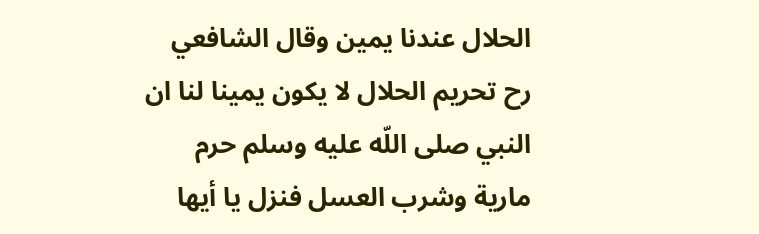الحلال عندنا يمين وقال الشافعي رح تحريم الحلال لا يكون يمينا لنا ان النبي صلى اللّه عليه وسلم حرم مارية وشرب العسل فنزل يا أيها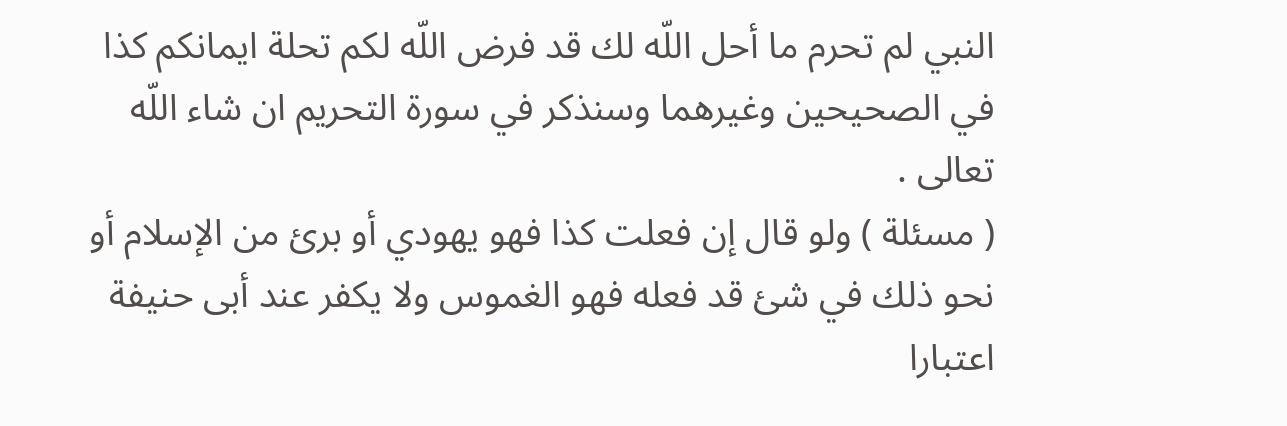النبي لم تحرم ما أحل اللّه لك قد فرض اللّه لكم تحلة ايمانكم كذا في الصحيحين وغيرهما وسنذكر في سورة التحريم ان شاء اللّه تعالى .
( مسئلة ) ولو قال إن فعلت كذا فهو يهودي أو برئ من الإسلام أو نحو ذلك في شئ قد فعله فهو الغموس ولا يكفر عند أبى حنيفة اعتبارا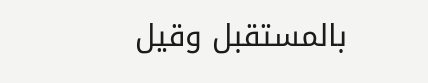بالمستقبل وقيل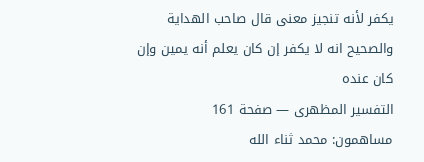يكفر لأنه تنجيز معنى قال صاحب الهداية والصحيح انه لا يكفر إن كان يعلم أنه يمين وإن كان عنده
التفسير المظهرى — صفحة 161
مساهمون: محمد ثناء الله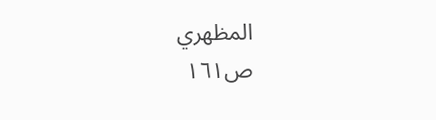المظهري
ص١٦١